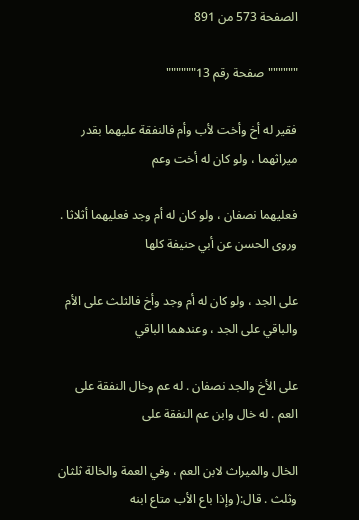الصفحة 573 من 891

""""""صفحة رقم 13""""""

فقير له أخ وأخت لأب وأم فالنفقة عليهما بقدر ميراثهما ، ولو كان له أخت وعم

فعليهما نصفان ، ولو كان له أم وجد فعليهما أثلاثا . وروى الحسن عن أبي حنيفة كلها

على الجد ، ولو كان له أم وجد وأخ فالثلث على الأم والباقي على الجد ، وعندهما الباقي

على الأخ والجد نصفان . له عم وخال النفقة على العم . له خال وابن عم النفقة على

الخال والميراث لابن العم ، وفي العمة والخالة ثلثان وثلث . قال:( وإذا باع الأب متاع ابنه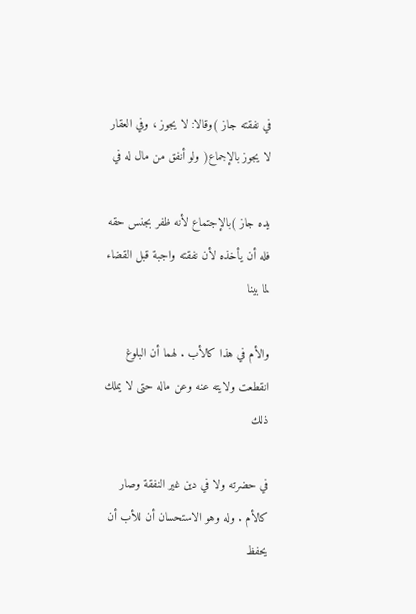في نفقته جاز )وقالا: لا يجوز ، وفي العقار لا يجوز بالإجماع( ولو أنفق من مال له في

يده جاز )بالإجتماع لأنه ظفر بجنس حقه فله أن يأخذه لأن نفقته واجبة قبل القضاء لما بينا

والأم في هذا كالأب . لهما أن البلوغ انقطعت ولايته عنه وعن ماله حتى لا يملك ذلك

في حضرته ولا في دين غير النفقة وصار كالأم . وله وهو الاستحسان أن للأب أن يحفظ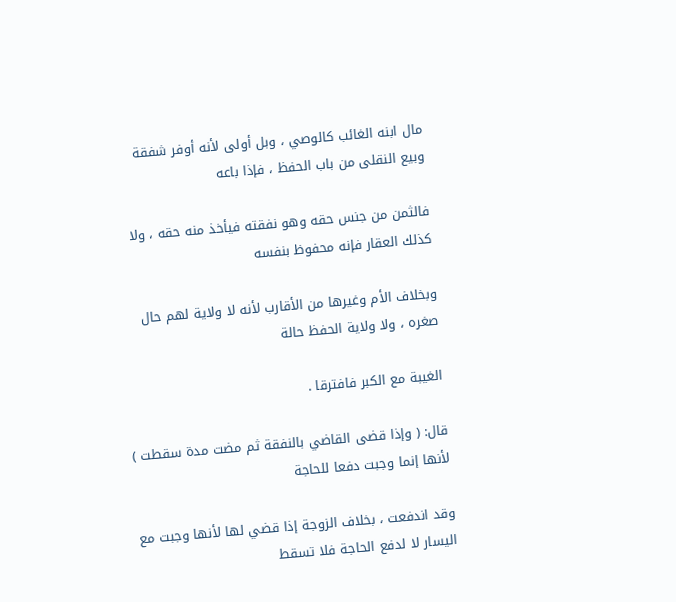مال ابنه الغائب كالوصي ، وبل أولى لأنه أوفر شفقة وبيع النقلى من باب الحفظ ، فإذا باعه

فالثمن من جنس حقه وهو نفقته فيأخذ منه حقه ، ولا كذلك العقار فإنه محفوظ بنفسه

وبخلاف الأم وغيرها من الأقارب لأنه لا ولاية لهم حال صغره ، ولا ولاية الحفظ حالة

الغيبة مع الكبر فافترقا .

قال: ( وإذا قضى القاضي بالنفقة ثم مضت مدة سقطت ) لأنها إنما وجبت دفعا للحاجة

وقد اندفعت ، بخلاف الزوجة إذا قضي لها لأنها وجبت مع اليسار لا لدفع الحاجة فلا تسقط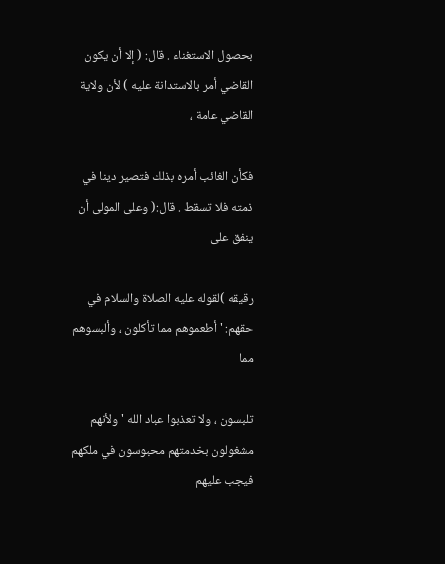بحصول الاستغناء . قال: ( إلا أن يكون القاضي أمر بالاستدانة عليه ) لأن ولاية القاضي عامة ،

فكأن الغائب أمره بذلك فتصير دينا في ذمته فلا تسقط . قال:( وعلى المولى أن ينفق على

رقيقه )لقوله عليه الصلاة والسلام في حقهم: ' أطعموهم مما تأكلون ، وألبسوهم مما

تلبسون ، ولا تعذبوا عباد الله ' ولأنهم مشغولون بخدمتهم محبوسون في ملكهم فيجب عليهم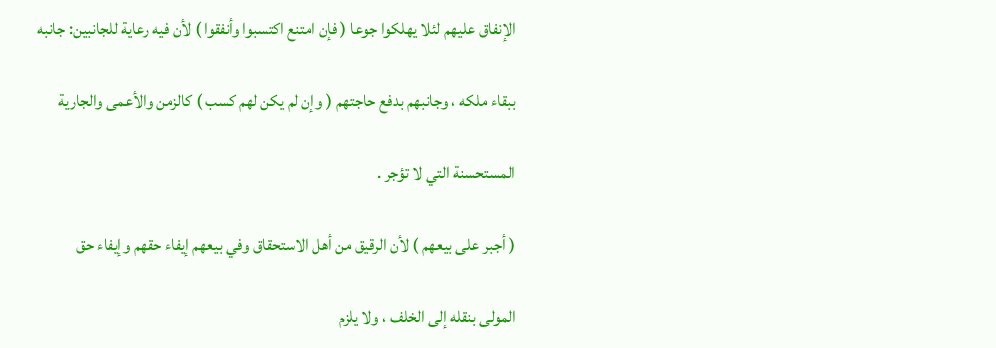الإنفاق عليهم لئلا يهلكوا جوعا ( فإن امتنع اكتسبوا وأنفقوا ) لأن فيه رعاية للجانبين: جانبه

ببقاء ملكه ، وجانبهم بدفع حاجتهم ( وإن لم يكن لهم كسب ) كالزمن والأعمى والجارية

المستحسنة التي لا تؤجر .

( أجبر على بيعهم ) لأن الرقيق من أهل الاستحقاق وفي بيعهم إيفاء حقهم وإيفاء حق

المولى بنقله إلى الخلف ، ولا يلزم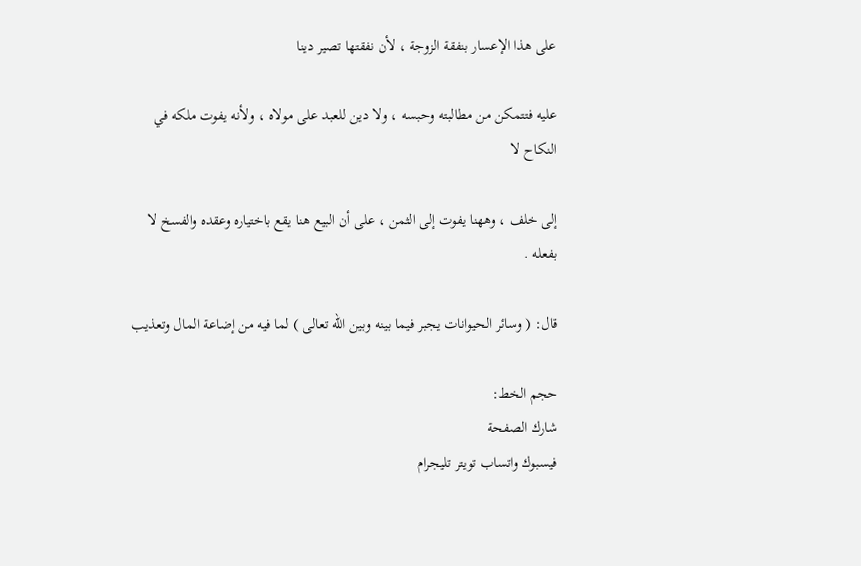على هذا الإعسار بنفقة الزوجة ، لأن نفقتها تصير دينا

عليه فتتمكن من مطالبته وحبسه ، ولا دين للعبد على مولاه ، ولأنه يفوت ملكه في النكاح لا

إلى خلف ، وههنا يفوت إلى الثمن ، على أن البيع هنا يقع باختياره وعقده والفسخ لا بفعله .

قال: ( وسائر الحيوانات يجبر فيما بينه وبين الله تعالى ) لما فيه من إضاعة المال وتعذيب

حجم الخط:
شارك الصفحة
فيسبوك واتساب تويتر تليجرام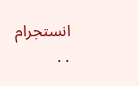انستجرام
. .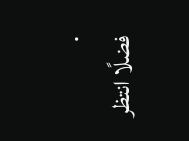.
فضلًا انتظر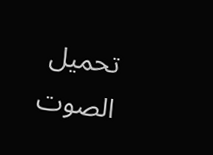تحميل الصوت